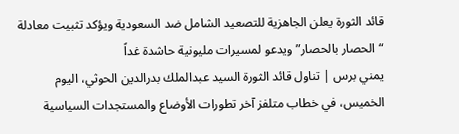قائد الثورة يعلن الجاهزية للتصعيد الشامل ضد السعودية ويؤكد تثبيت معادلة “الحصار بالحصار” ويدعو لمسيرات مليونية حاشدة غداً
يمني برس | تناول قائد الثورة السيد عبدالملك بدرالدين الحوثي، اليوم الخميس، في خطاب متلفز آخر تطورات الأوضاع والمستجدات السياسية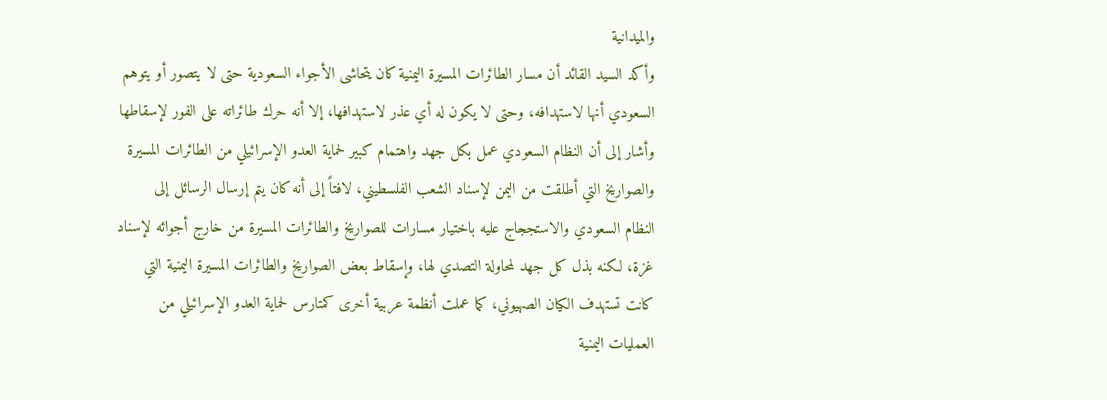والميدانية
وأكد السيد القائد أن مسار الطائرات المسيرة اليمنية كان يتحاشى الأجواء السعودية حتى لا يتصور أو يتوهم السعودي أنها لاستهدافه، وحتى لا يكون له أي عذر لاستهدافها، إلا أنه حرك طائراته على الفور لإسقاطها
وأشار إلى أن النظام السعودي عمل بكل جهد واهتمام كبير لحماية العدو الإسرائيلي من الطائرات المسيرة والصواريخ التي أطلقت من اليمن لإسناد الشعب الفلسطيني، لافتاً إلى أنه كان يتم إرسال الرسائل إلى النظام السعودي والاستججاج عليه باختيار مسارات للصواريخ والطائرات المسيرة من خارج أجوائه لإسناد غزة، لكنه بذل كل جهد لمحاولة التصدي لها، وإسقاط بعض الصواريخ والطائرات المسيرة اليمنية التي كانت تستهدف الكيان الصهيوني، كما عملت أنظمة عربية أخرى كمتارس لحماية العدو الإسرائيلي من العمليات اليمنية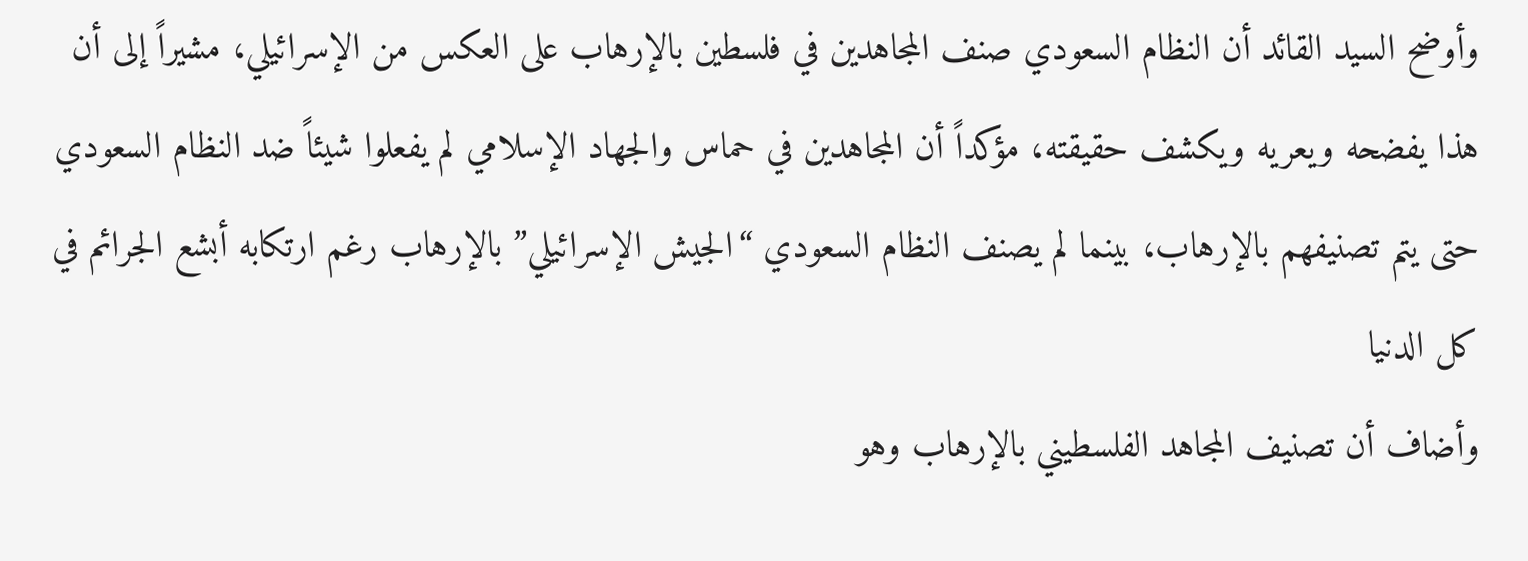وأوضح السيد القائد أن النظام السعودي صنف المجاهدين في فلسطين بالإرهاب على العكس من الإسرائيلي، مشيراً إلى أن هذا يفضحه ويعريه ويكشف حقيقته، مؤكداً أن المجاهدين في حماس والجهاد الإسلامي لم يفعلوا شيئاً ضد النظام السعودي حتى يتم تصنيفهم بالإرهاب، بينما لم يصنف النظام السعودي “الجيش الإسرائيلي” بالإرهاب رغم ارتكابه أبشع الجرائم في كل الدنيا
وأضاف أن تصنيف المجاهد الفلسطيني بالإرهاب وهو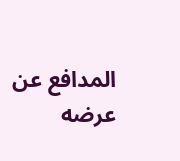المدافع عن عرضه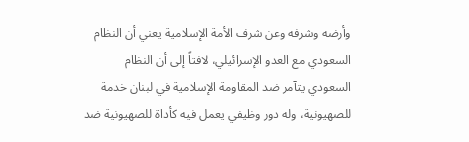وأرضه وشرفه وعن شرف الأمة الإسلامية يعني أن النظام السعودي مع العدو الإسرائيلي، لافتاً إلى أن النظام السعودي يتآمر ضد المقاومة الإسلامية في لبنان خدمة للصهيونية، وله دور وظيفي يعمل فيه كأداة للصهيونية ضد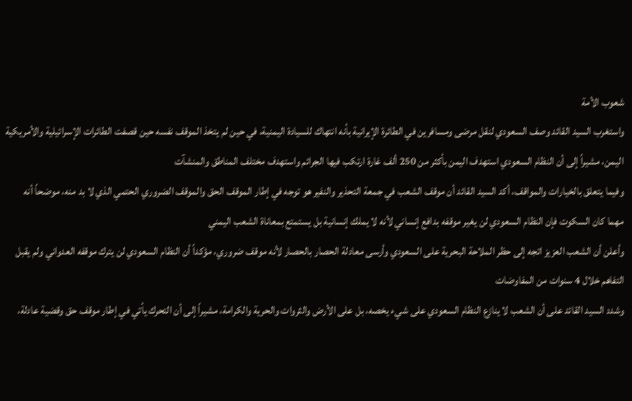شعوب الأمة
واستغرب السيد القائد وصف السعودي لنقل مرضى ومسافرين في الطائرة الإيرانية بأنه انتهاك للسيادة اليمنية، في حين لم يتخذ الموقف نفسه حين قصفت الطائرات الإسرائيلية والأمريكية اليمن، مشيراً إلى أن النظام السعودي استهدف اليمن بأكثر من 250 ألف غارة ارتكب فيها الجرائم واستهدف مختلف المناطق والمنشآت
وفيما يتعلق بالخيارات والمواقف، أكد السيد القائد أن موقف الشعب في جمعة التحذير والنفير هو توجه في إطار الموقف الحق والموقف الضروري الحتمي الذي لا بد منه، موضحاً أنه مهما كان السكوت فإن النظام السعودي لن يغير موقفه بدافع إنساني لأنه لا يملك إنسانية بل يستمتع بمعاناة الشعب اليمني
وأعلن أن الشعب العزيز اتجه إلى حظر الملاحة البحرية على السعودي وأرسى معادلة الحصار بالحصار لأنه موقف ضروري، مؤكداً أن النظام السعودي لن يترك موقفه العدواني ولم يقبل التفاهم خلال 4 سنوات من المفاوضات
وشدد السيد القائد على أن الشعب لا ينازع النظام السعودي على شيء يخصه، بل على الأرض والثروات والحرية والكرامة، مشيراً إلى أن التحرك يأتي في إطار موقف حق وقضية عادلة،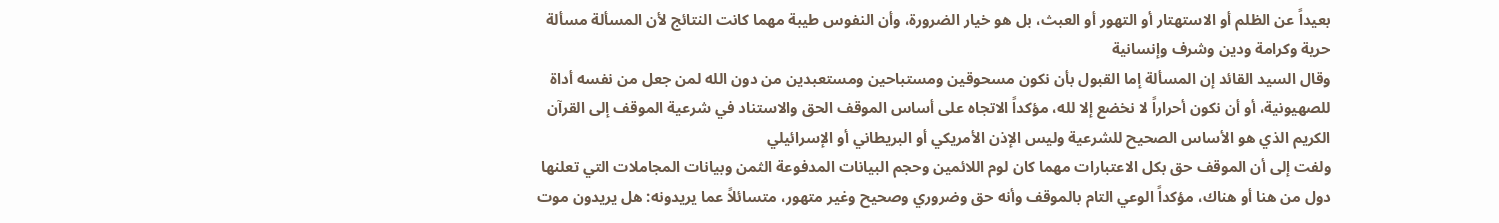بعيداً عن الظلم أو الاستهتار أو التهور أو العبث، بل هو خيار الضرورة، وأن النفوس طيبة مهما كانت النتائج لأن المسألة مسألة حرية وكرامة ودين وشرف وإنسانية
وقال السيد القائد إن المسألة إما القبول بأن نكون مسحوقين ومستباحين ومستعبدين من دون الله لمن جعل من نفسه أداة للصهيونية، أو أن نكون أحراراً لا نخضع إلا لله، مؤكداً الاتجاه على أساس الموقف الحق والاستناد في شرعية الموقف إلى القرآن الكريم الذي هو الأساس الصحيح للشرعية وليس الإذن الأمريكي أو البريطاني أو الإسرائيلي
ولفت إلى أن الموقف حق بكل الاعتبارات مهما كان لوم اللائمين وحجم البيانات المدفوعة الثمن وبيانات المجاملات التي تعلنها دول من هنا أو هناك، مؤكداً الوعي التام بالموقف وأنه حق وضروري وصحيح وغير متهور، متسائلاً عما يريدونه: هل يريدون موت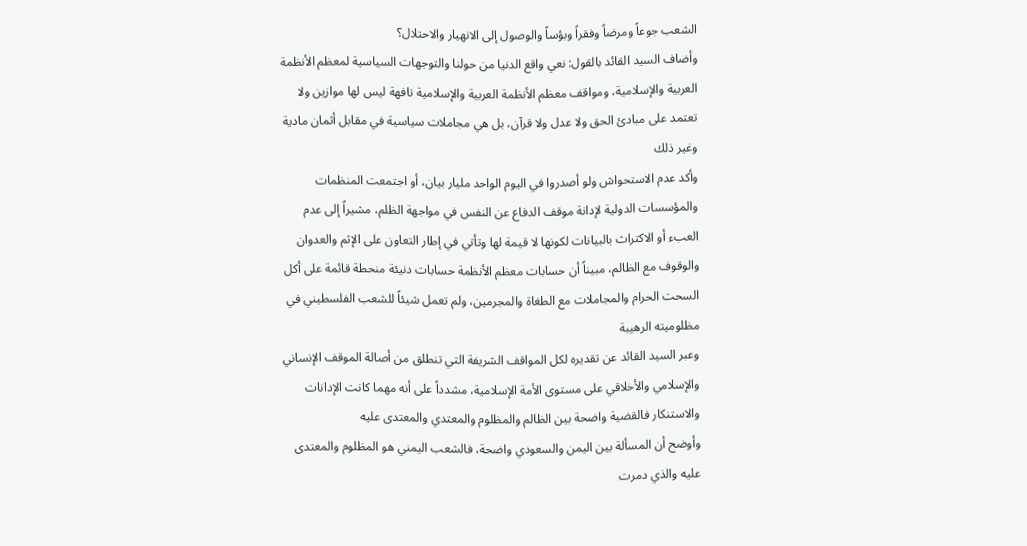الشعب جوعاً ومرضاً وفقراً وبؤساً والوصول إلى الانهيار والاحتلال؟
وأضاف السيد القائد بالقول: نعي واقع الدنيا من حولنا والتوجهات السياسية لمعظم الأنظمة العربية والإسلامية، ومواقف معظم الأنظمة العربية والإسلامية تافهة ليس لها موازين ولا تعتمد على مبادئ الحق ولا عدل ولا قرآن، بل هي مجاملات سياسية في مقابل أثمان مادية وغير ذلك
وأكد عدم الاستحواش ولو أصدروا في اليوم الواحد مليار بيان، أو اجتمعت المنظمات والمؤسسات الدولية لإدانة موقف الدفاع عن النفس في مواجهة الظلم، مشيراً إلى عدم العبء أو الاكتراث بالبيانات لكونها لا قيمة لها وتأتي في إطار التعاون على الإثم والعدوان والوقوف مع الظالم، مبيناً أن حسابات معظم الأنظمة حسابات دنيئة منحطة قائمة على أكل السحت الحرام والمجاملات مع الطغاة والمجرمين، ولم تعمل شيئاً للشعب الفلسطيني في مظلوميته الرهيبة
وعبر السيد القائد عن تقديره لكل المواقف الشريفة التي تنطلق من أصالة الموقف الإنساني والإسلامي والأخلاقي على مستوى الأمة الإسلامية، مشدداً على أنه مهما كانت الإدانات والاستنكار فالقضية واضحة بين الظالم والمظلوم والمعتدي والمعتدى عليه
وأوضح أن المسألة بين اليمن والسعودي واضحة، فالشعب اليمني هو المظلوم والمعتدى عليه والذي دمرت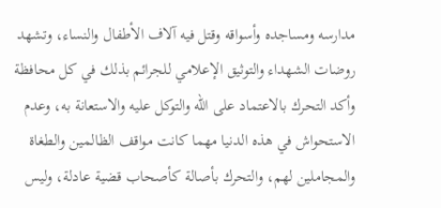مدارسه ومساجده وأسواقه وقتل فيه آلاف الأطفال والنساء، وتشهد روضات الشهداء والتوثيق الإعلامي للجرائم بذلك في كل محافظة
وأكد التحرك بالاعتماد على الله والتوكل عليه والاستعانة به، وعدم الاستحواش في هذه الدنيا مهما كانت مواقف الظالمين والطغاة والمجاملين لهم، والتحرك بأصالة كأصحاب قضية عادلة، وليس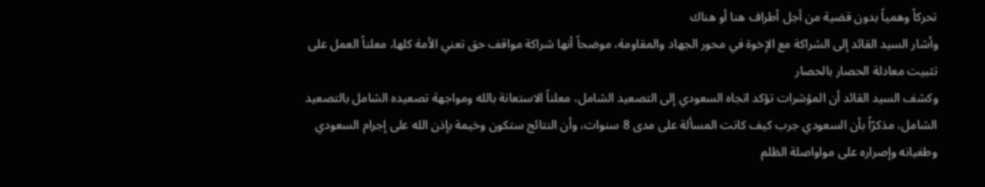تحركاً وهمياً بدون قضية من أجل أطراف هنا أو هناك
وأشار السيد القائد إلى الشراكة مع الإخوة في محور الجهاد والمقاومة، موضحاً أنها شراكة مواقف حق تعني الأمة كلها، معلناً العمل على تثبيت معادلة الحصار بالحصار
وكشف السيد القائد أن المؤشرات تؤكد اتجاه السعودي إلى التصعيد الشامل، معلناً الاستعانة بالله ومواجهة تصعيده الشامل بالتصعيد الشامل، مذكرّاً بأن السعودي جرب كيف كانت المسألة على مدى 8 سنوات، وأن النتائج ستكون وخيمة بإذن الله على إجرام السعودي وطغيانه وإصراره على مواواصلة الظلم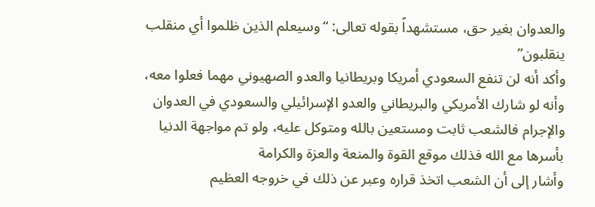والعدوان بغير حق، مستشهداً بقوله تعالى: “وسيعلم الذين ظلموا أي منقلب ينقلبون”
وأكد أنه لن تنفع السعودي أمريكا وبريطانيا والعدو الصهيوني مهما فعلوا معه، وأنه لو شارك الأمريكي والبريطاني والعدو الإسرائيلي والسعودي في العدوان والإجرام فالشعب ثابت ومستعين بالله ومتوكل عليه، ولو تم مواجهة الدنيا بأسرها مع الله فذلك موقع القوة والمنعة والعزة والكرامة
وأشار إلى أن الشعب اتخذ قراره وعبر عن ذلك في خروجه العظيم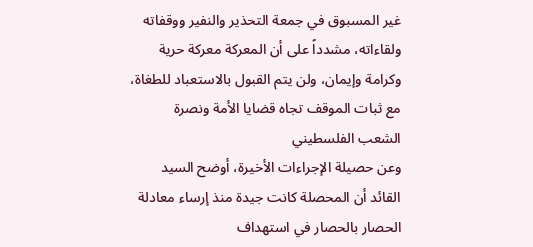غير المسبوق في جمعة التحذير والنفير ووقفاته ولقاءاته، مشدداً على أن المعركة معركة حرية وكرامة وإيمان، ولن يتم القبول بالاستعباد للطغاة، مع ثبات الموقف تجاه قضايا الأمة ونصرة الشعب الفلسطيني
وعن حصيلة الإجراءات الأخيرة، أوضح السيد القائد أن المحصلة كانت جيدة منذ إرساء معادلة الحصار بالحصار في استهداف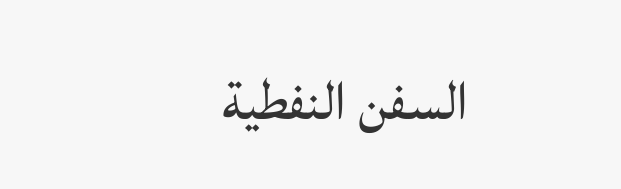السفن النفطية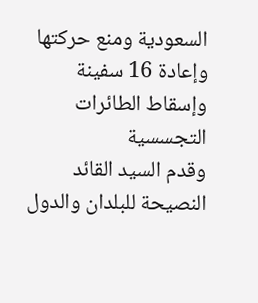السعودية ومنع حركتها وإعادة 16 سفينة وإسقاط الطائرات التجسسية
وقدم السيد القائد النصيحة للبلدان والدول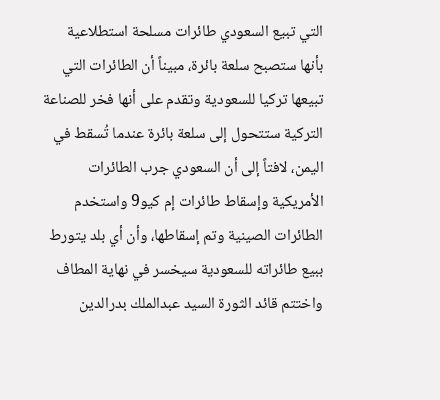التي تبيع السعودي طائرات مسلحة استطلاعية بأنها ستصبح سلعة بائرة، مبيناً أن الطائرات التي تبيعها تركيا للسعودية وتقدم على أنها فخر للصناعة التركية ستتحول إلى سلعة بائرة عندما تُسقط في اليمن، لافتاً إلى أن السعودي جرب الطائرات الأمريكية وإسقاط طائرات إم كيو9 واستخدم الطائرات الصينية وتم إسقاطها، وأن أي بلد يتورط ببيع طائراته للسعودية سيخسر في نهاية المطاف
واختتم قائد الثورة السيد عبدالملك بدرالدين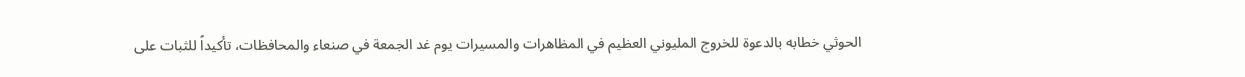الحوثي خطابه بالدعوة للخروج المليوني العظيم في المظاهرات والمسيرات يوم غد الجمعة في صنعاء والمحافظات، تأكيداً للثبات على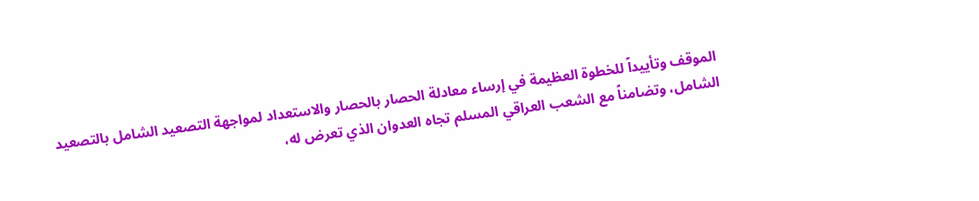الموقف وتأييداً للخطوة العظيمة في إرساء معادلة الحصار بالحصار والاستعداد لمواجهة التصعيد الشامل بالتصعيد الشامل، وتضامناً مع الشعب العراقي المسلم تجاه العدوان الذي تعرض له،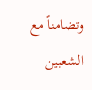وتضامناً مع الشعبين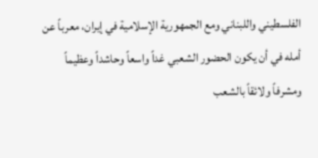الفلسطيني واللبناني ومع الجمهورية الإسلامية في إيران، معرباً عن أمله في أن يكون الحضور الشعبي غداً واسعاً وحاشداً وعظيماً ومشرفاً ولائقاً بالشعب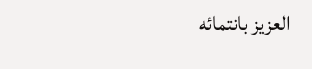العزيز بانتمائه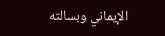الإيماني وبسالته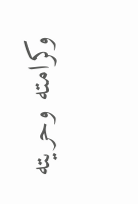وكرامته وحريته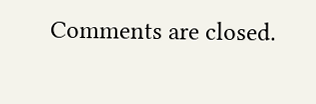Comments are closed.